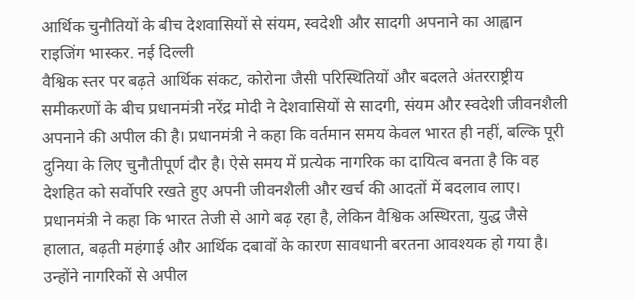आर्थिक चुनौतियों के बीच देशवासियों से संयम, स्वदेशी और सादगी अपनाने का आह्वान
राइजिंग भास्कर. नई दिल्ली
वैश्विक स्तर पर बढ़ते आर्थिक संकट, कोरोना जैसी परिस्थितियों और बदलते अंतरराष्ट्रीय समीकरणों के बीच प्रधानमंत्री नरेंद्र मोदी ने देशवासियों से सादगी, संयम और स्वदेशी जीवनशैली अपनाने की अपील की है। प्रधानमंत्री ने कहा कि वर्तमान समय केवल भारत ही नहीं, बल्कि पूरी दुनिया के लिए चुनौतीपूर्ण दौर है। ऐसे समय में प्रत्येक नागरिक का दायित्व बनता है कि वह देशहित को सर्वोपरि रखते हुए अपनी जीवनशैली और खर्च की आदतों में बदलाव लाए।
प्रधानमंत्री ने कहा कि भारत तेजी से आगे बढ़ रहा है, लेकिन वैश्विक अस्थिरता, युद्ध जैसे हालात, बढ़ती महंगाई और आर्थिक दबावों के कारण सावधानी बरतना आवश्यक हो गया है। उन्होंने नागरिकों से अपील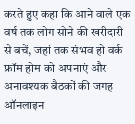करते हुए कहा कि आने वाले एक वर्ष तक लोग सोने की खरीदारी से बचें, जहां तक संभव हो वर्क फ्रॉम होम को अपनाएं और अनावश्यक बैठकों की जगह ऑनलाइन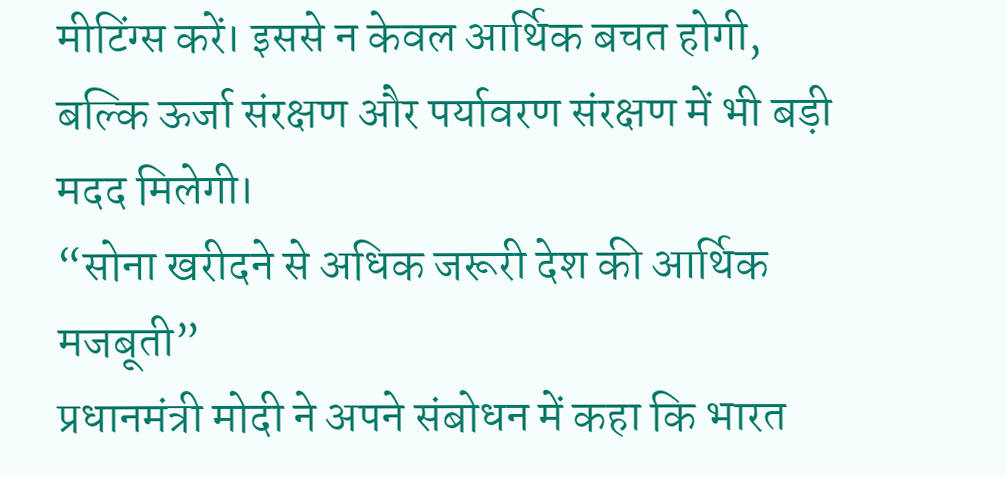मीटिंग्स करें। इससे न केवल आर्थिक बचत होगी, बल्कि ऊर्जा संरक्षण और पर्यावरण संरक्षण में भी बड़ी मदद मिलेगी।
“सोना खरीदने से अधिक जरूरी देश की आर्थिक मजबूती”
प्रधानमंत्री मोदी ने अपने संबोधन में कहा कि भारत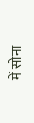में सोना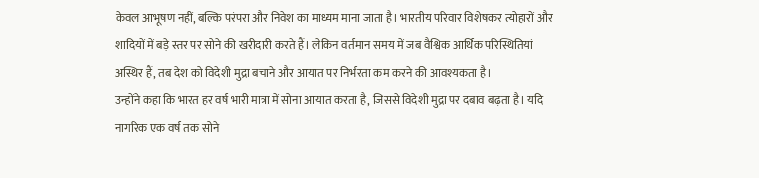केवल आभूषण नहीं, बल्कि परंपरा और निवेश का माध्यम माना जाता है। भारतीय परिवार विशेषकर त्योहारों और शादियों में बड़े स्तर पर सोने की खरीदारी करते हैं। लेकिन वर्तमान समय में जब वैश्विक आर्थिक परिस्थितियां अस्थिर हैं, तब देश को विदेशी मुद्रा बचाने और आयात पर निर्भरता कम करने की आवश्यकता है।
उन्होंने कहा कि भारत हर वर्ष भारी मात्रा में सोना आयात करता है, जिससे विदेशी मुद्रा पर दबाव बढ़ता है। यदि नागरिक एक वर्ष तक सोने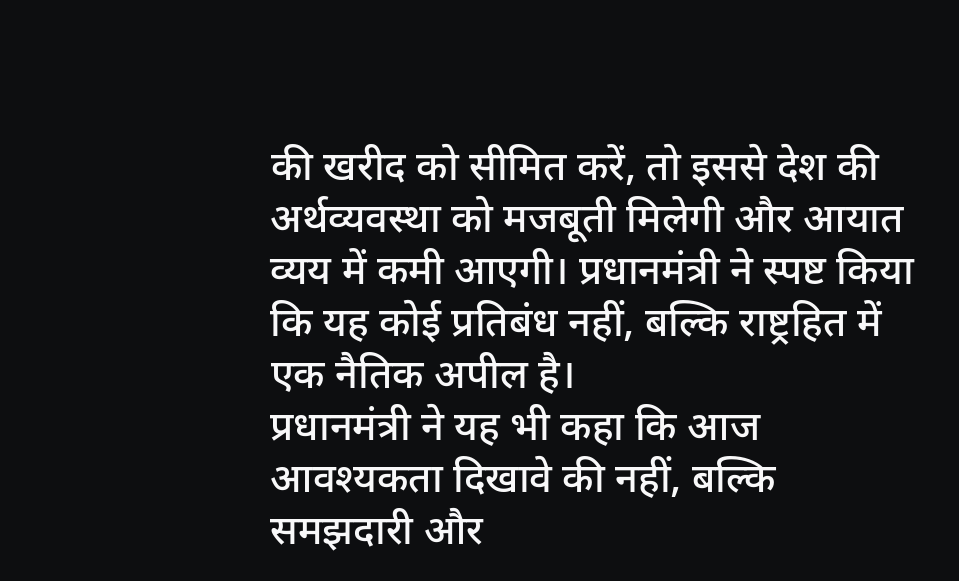की खरीद को सीमित करें, तो इससे देश की अर्थव्यवस्था को मजबूती मिलेगी और आयात व्यय में कमी आएगी। प्रधानमंत्री ने स्पष्ट किया कि यह कोई प्रतिबंध नहीं, बल्कि राष्ट्रहित में एक नैतिक अपील है।
प्रधानमंत्री ने यह भी कहा कि आज आवश्यकता दिखावे की नहीं, बल्कि समझदारी और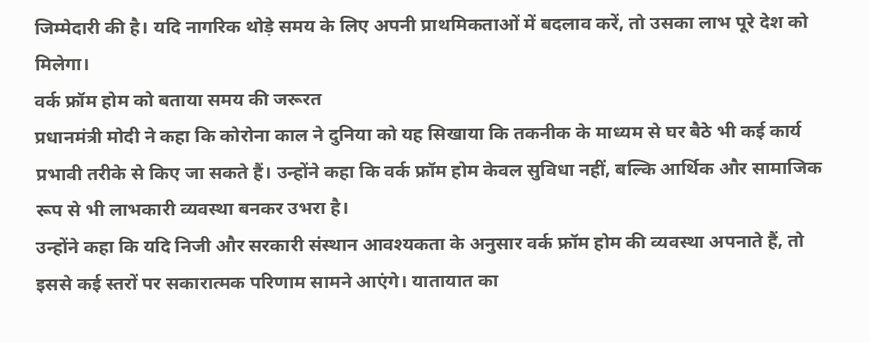जिम्मेदारी की है। यदि नागरिक थोड़े समय के लिए अपनी प्राथमिकताओं में बदलाव करें, तो उसका लाभ पूरे देश को मिलेगा।
वर्क फ्रॉम होम को बताया समय की जरूरत
प्रधानमंत्री मोदी ने कहा कि कोरोना काल ने दुनिया को यह सिखाया कि तकनीक के माध्यम से घर बैठे भी कई कार्य प्रभावी तरीके से किए जा सकते हैं। उन्होंने कहा कि वर्क फ्रॉम होम केवल सुविधा नहीं, बल्कि आर्थिक और सामाजिक रूप से भी लाभकारी व्यवस्था बनकर उभरा है।
उन्होंने कहा कि यदि निजी और सरकारी संस्थान आवश्यकता के अनुसार वर्क फ्रॉम होम की व्यवस्था अपनाते हैं, तो इससे कई स्तरों पर सकारात्मक परिणाम सामने आएंगे। यातायात का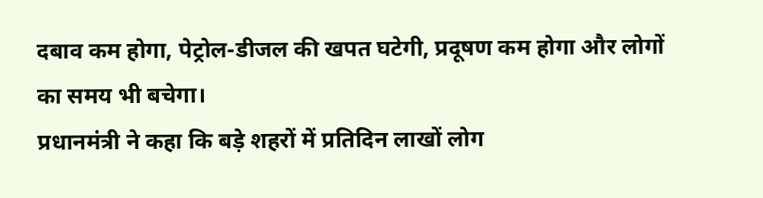दबाव कम होगा, पेट्रोल-डीजल की खपत घटेगी, प्रदूषण कम होगा और लोगों का समय भी बचेगा।
प्रधानमंत्री ने कहा कि बड़े शहरों में प्रतिदिन लाखों लोग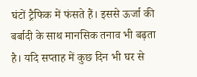घंटों ट्रैफिक में फंसते हैं। इससे ऊर्जा की बर्बादी के साथ मानसिक तनाव भी बढ़ता है। यदि सप्ताह में कुछ दिन भी घर से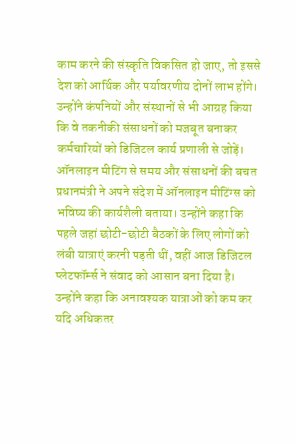काम करने की संस्कृति विकसित हो जाए, तो इससे देश को आर्थिक और पर्यावरणीय दोनों लाभ होंगे।
उन्होंने कंपनियों और संस्थानों से भी आग्रह किया कि वे तकनीकी संसाधनों को मजबूत बनाकर कर्मचारियों को डिजिटल कार्य प्रणाली से जोड़ें।
ऑनलाइन मीटिंग से समय और संसाधनों की बचत
प्रधानमंत्री ने अपने संदेश में ऑनलाइन मीटिंग्स को भविष्य की कार्यशैली बताया। उन्होंने कहा कि पहले जहां छोटी-छोटी बैठकों के लिए लोगों को लंबी यात्राएं करनी पड़ती थीं, वहीं आज डिजिटल प्लेटफॉर्म्स ने संवाद को आसान बना दिया है।
उन्होंने कहा कि अनावश्यक यात्राओं को कम कर यदि अधिकतर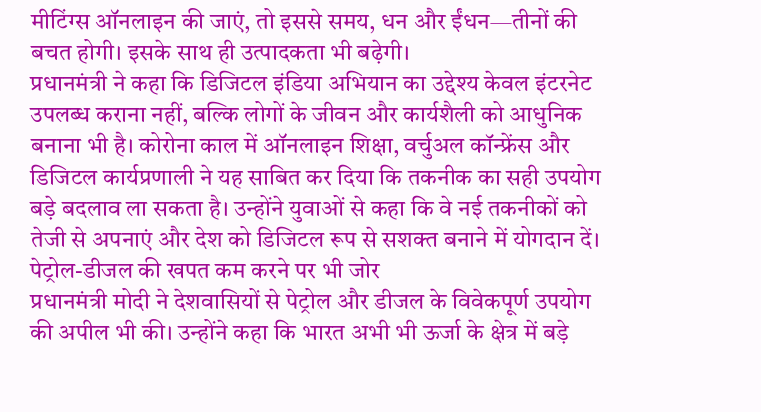मीटिंग्स ऑनलाइन की जाएं, तो इससे समय, धन और ईंधन—तीनों की बचत होगी। इसके साथ ही उत्पादकता भी बढ़ेगी।
प्रधानमंत्री ने कहा कि डिजिटल इंडिया अभियान का उद्देश्य केवल इंटरनेट उपलब्ध कराना नहीं, बल्कि लोगों के जीवन और कार्यशैली को आधुनिक बनाना भी है। कोरोना काल में ऑनलाइन शिक्षा, वर्चुअल कॉन्फ्रेंस और डिजिटल कार्यप्रणाली ने यह साबित कर दिया कि तकनीक का सही उपयोग बड़े बदलाव ला सकता है। उन्होंने युवाओं से कहा कि वे नई तकनीकों को तेजी से अपनाएं और देश को डिजिटल रूप से सशक्त बनाने में योगदान दें।
पेट्रोल-डीजल की खपत कम करने पर भी जोर
प्रधानमंत्री मोदी ने देशवासियों से पेट्रोल और डीजल के विवेकपूर्ण उपयोग की अपील भी की। उन्होंने कहा कि भारत अभी भी ऊर्जा के क्षेत्र में बड़े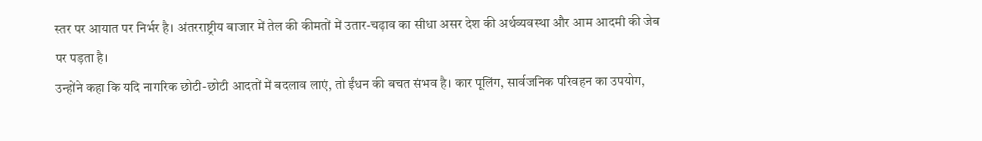स्तर पर आयात पर निर्भर है। अंतरराष्ट्रीय बाजार में तेल की कीमतों में उतार-चढ़ाव का सीधा असर देश की अर्थव्यवस्था और आम आदमी की जेब पर पड़ता है।
उन्होंने कहा कि यदि नागरिक छोटी-छोटी आदतों में बदलाव लाएं, तो ईंधन की बचत संभव है। कार पूलिंग, सार्वजनिक परिवहन का उपयोग,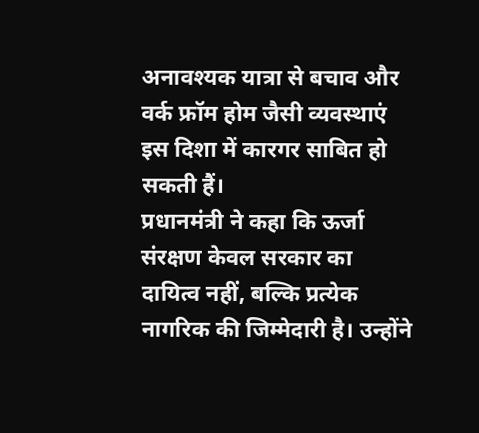अनावश्यक यात्रा से बचाव और वर्क फ्रॉम होम जैसी व्यवस्थाएं इस दिशा में कारगर साबित हो सकती हैं।
प्रधानमंत्री ने कहा कि ऊर्जा संरक्षण केवल सरकार का दायित्व नहीं, बल्कि प्रत्येक नागरिक की जिम्मेदारी है। उन्होंने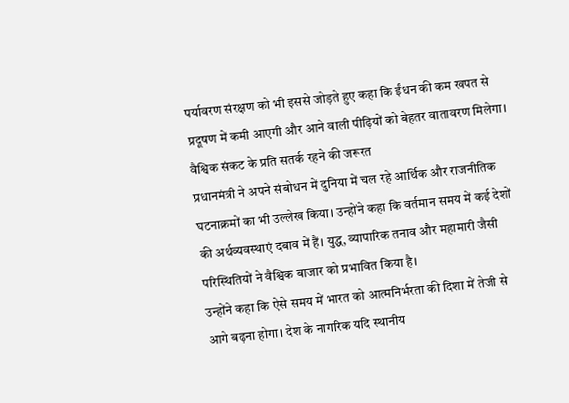पर्यावरण संरक्षण को भी इससे जोड़ते हुए कहा कि ईंधन की कम खपत से प्रदूषण में कमी आएगी और आने वाली पीढ़ियों को बेहतर वातावरण मिलेगा।
वैश्विक संकट के प्रति सतर्क रहने की जरूरत
प्रधानमंत्री ने अपने संबोधन में दुनिया में चल रहे आर्थिक और राजनीतिक घटनाक्रमों का भी उल्लेख किया। उन्होंने कहा कि वर्तमान समय में कई देशों की अर्थव्यवस्थाएं दबाव में हैं। युद्ध, व्यापारिक तनाव और महामारी जैसी परिस्थितियों ने वैश्विक बाजार को प्रभावित किया है।
उन्होंने कहा कि ऐसे समय में भारत को आत्मनिर्भरता की दिशा में तेजी से आगे बढ़ना होगा। देश के नागरिक यदि स्थानीय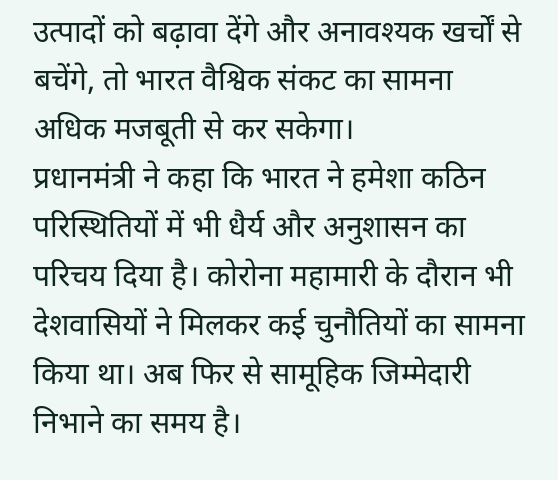उत्पादों को बढ़ावा देंगे और अनावश्यक खर्चों से बचेंगे, तो भारत वैश्विक संकट का सामना अधिक मजबूती से कर सकेगा।
प्रधानमंत्री ने कहा कि भारत ने हमेशा कठिन परिस्थितियों में भी धैर्य और अनुशासन का परिचय दिया है। कोरोना महामारी के दौरान भी देशवासियों ने मिलकर कई चुनौतियों का सामना किया था। अब फिर से सामूहिक जिम्मेदारी निभाने का समय है।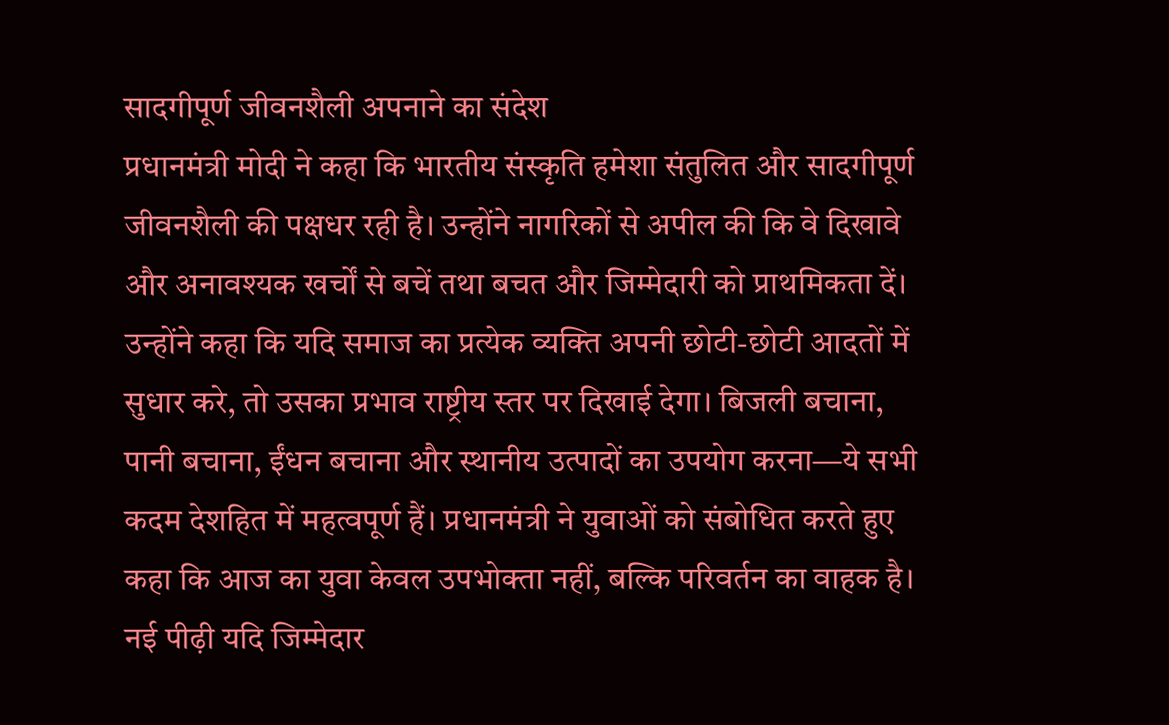सादगीपूर्ण जीवनशैली अपनाने का संदेश
प्रधानमंत्री मोदी ने कहा कि भारतीय संस्कृति हमेशा संतुलित और सादगीपूर्ण जीवनशैली की पक्षधर रही है। उन्होंने नागरिकों से अपील की कि वे दिखावे और अनावश्यक खर्चों से बचें तथा बचत और जिम्मेदारी को प्राथमिकता दें।
उन्होंने कहा कि यदि समाज का प्रत्येक व्यक्ति अपनी छोटी-छोटी आदतों में सुधार करे, तो उसका प्रभाव राष्ट्रीय स्तर पर दिखाई देगा। बिजली बचाना, पानी बचाना, ईंधन बचाना और स्थानीय उत्पादों का उपयोग करना—ये सभी कदम देशहित में महत्वपूर्ण हैं। प्रधानमंत्री ने युवाओं को संबोधित करते हुए कहा कि आज का युवा केवल उपभोक्ता नहीं, बल्कि परिवर्तन का वाहक है। नई पीढ़ी यदि जिम्मेदार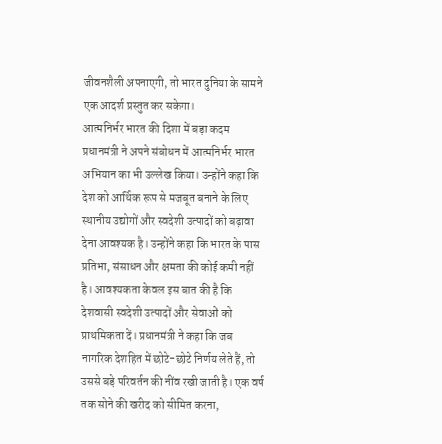जीवनशैली अपनाएगी, तो भारत दुनिया के सामने एक आदर्श प्रस्तुत कर सकेगा।
आत्मनिर्भर भारत की दिशा में बड़ा कदम
प्रधानमंत्री ने अपने संबोधन में आत्मनिर्भर भारत अभियान का भी उल्लेख किया। उन्होंने कहा कि देश को आर्थिक रूप से मजबूत बनाने के लिए स्थानीय उद्योगों और स्वदेशी उत्पादों को बढ़ावा देना आवश्यक है। उन्होंने कहा कि भारत के पास प्रतिभा, संसाधन और क्षमता की कोई कमी नहीं है। आवश्यकता केवल इस बात की है कि देशवासी स्वदेशी उत्पादों और सेवाओं को प्राथमिकता दें। प्रधानमंत्री ने कहा कि जब नागरिक देशहित में छोटे-छोटे निर्णय लेते हैं, तो उससे बड़े परिवर्तन की नींव रखी जाती है। एक वर्ष तक सोने की खरीद को सीमित करना,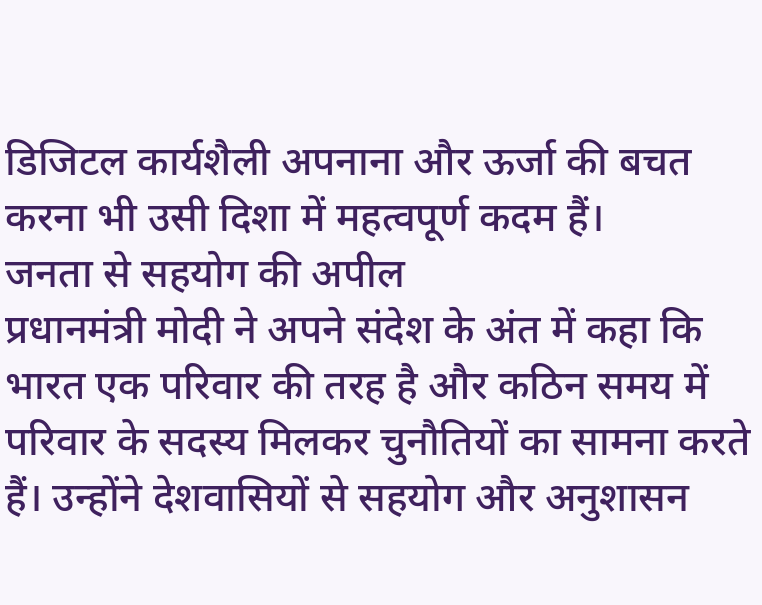डिजिटल कार्यशैली अपनाना और ऊर्जा की बचत करना भी उसी दिशा में महत्वपूर्ण कदम हैं।
जनता से सहयोग की अपील
प्रधानमंत्री मोदी ने अपने संदेश के अंत में कहा कि भारत एक परिवार की तरह है और कठिन समय में परिवार के सदस्य मिलकर चुनौतियों का सामना करते हैं। उन्होंने देशवासियों से सहयोग और अनुशासन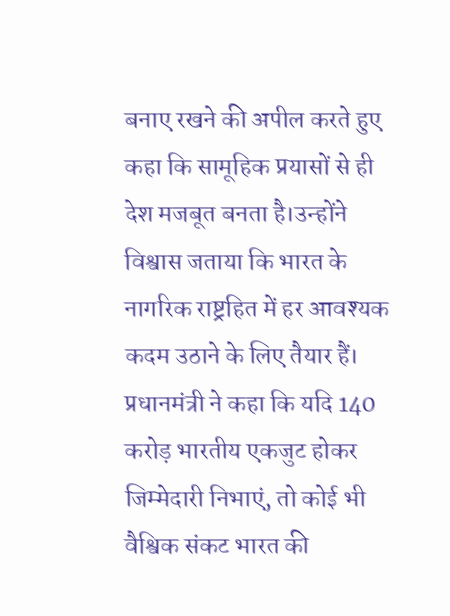बनाए रखने की अपील करते हुए कहा कि सामूहिक प्रयासों से ही देश मजबूत बनता है।उन्होंने विश्वास जताया कि भारत के नागरिक राष्ट्रहित में हर आवश्यक कदम उठाने के लिए तैयार हैं। प्रधानमंत्री ने कहा कि यदि 140 करोड़ भारतीय एकजुट होकर जिम्मेदारी निभाएं, तो कोई भी वैश्विक संकट भारत की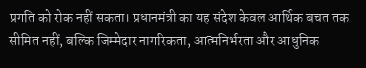प्रगति को रोक नहीं सकता। प्रधानमंत्री का यह संदेश केवल आर्थिक बचत तक सीमित नहीं, बल्कि जिम्मेदार नागरिकता, आत्मनिर्भरता और आधुनिक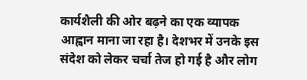कार्यशैली की ओर बढ़ने का एक व्यापक आह्वान माना जा रहा है। देशभर में उनके इस संदेश को लेकर चर्चा तेज हो गई है और लोग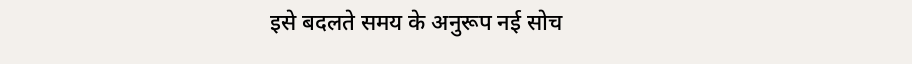इसे बदलते समय के अनुरूप नई सोच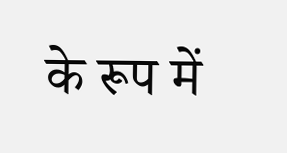के रूप में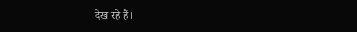देख रहे हैं।